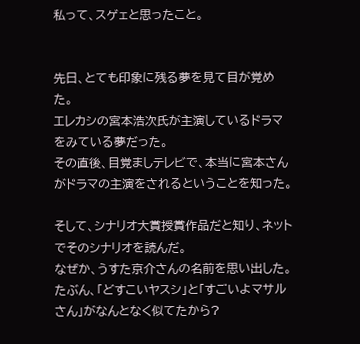私って、スゲェと思ったこと。


先日、とても印象に残る夢を見て目が覚めた。
エレカシの宮本浩次氏が主演しているドラマをみている夢だった。
その直後、目覚ましテレビで、本当に宮本さんがドラマの主演をされるということを知った。

そして、シナリオ大賞授賞作品だと知り、ネットでそのシナリオを読んだ。
なぜか、うすた京介さんの名前を思い出した。たぶん、「どすこいヤスシ」と「すごいよマサルさん」がなんとなく似てたから?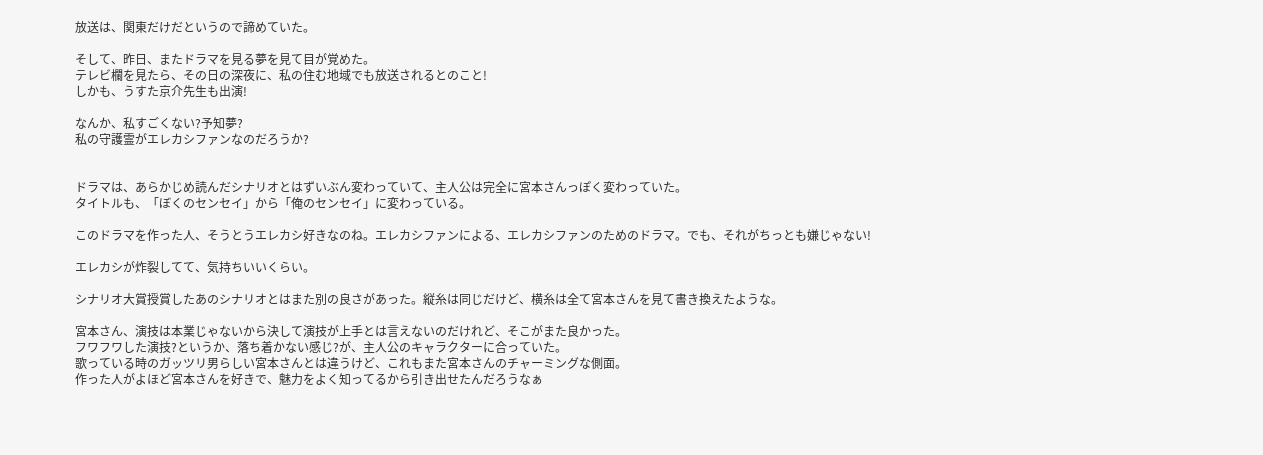放送は、関東だけだというので諦めていた。

そして、昨日、またドラマを見る夢を見て目が覚めた。
テレビ欄を見たら、その日の深夜に、私の住む地域でも放送されるとのこと!
しかも、うすた京介先生も出演!

なんか、私すごくない?予知夢?
私の守護霊がエレカシファンなのだろうか?


ドラマは、あらかじめ読んだシナリオとはずいぶん変わっていて、主人公は完全に宮本さんっぽく変わっていた。
タイトルも、「ぼくのセンセイ」から「俺のセンセイ」に変わっている。

このドラマを作った人、そうとうエレカシ好きなのね。エレカシファンによる、エレカシファンのためのドラマ。でも、それがちっとも嫌じゃない!

エレカシが炸裂してて、気持ちいいくらい。

シナリオ大賞授賞したあのシナリオとはまた別の良さがあった。縦糸は同じだけど、横糸は全て宮本さんを見て書き換えたような。

宮本さん、演技は本業じゃないから決して演技が上手とは言えないのだけれど、そこがまた良かった。
フワフワした演技?というか、落ち着かない感じ?が、主人公のキャラクターに合っていた。
歌っている時のガッツリ男らしい宮本さんとは違うけど、これもまた宮本さんのチャーミングな側面。
作った人がよほど宮本さんを好きで、魅力をよく知ってるから引き出せたんだろうなぁ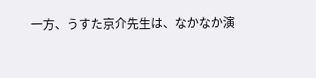一方、うすた京介先生は、なかなか演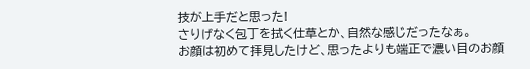技が上手だと思った!
さりげなく包丁を拭く仕草とか、自然な感じだったなぁ。
お顔は初めて拝見したけど、思ったよりも端正で濃い目のお顔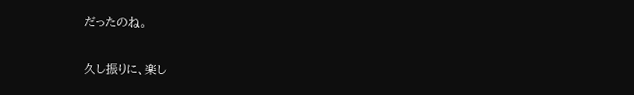だったのね。

久し振りに、楽し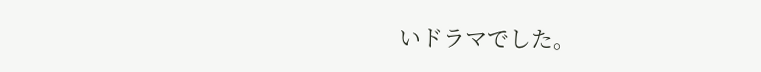いドラマでした。